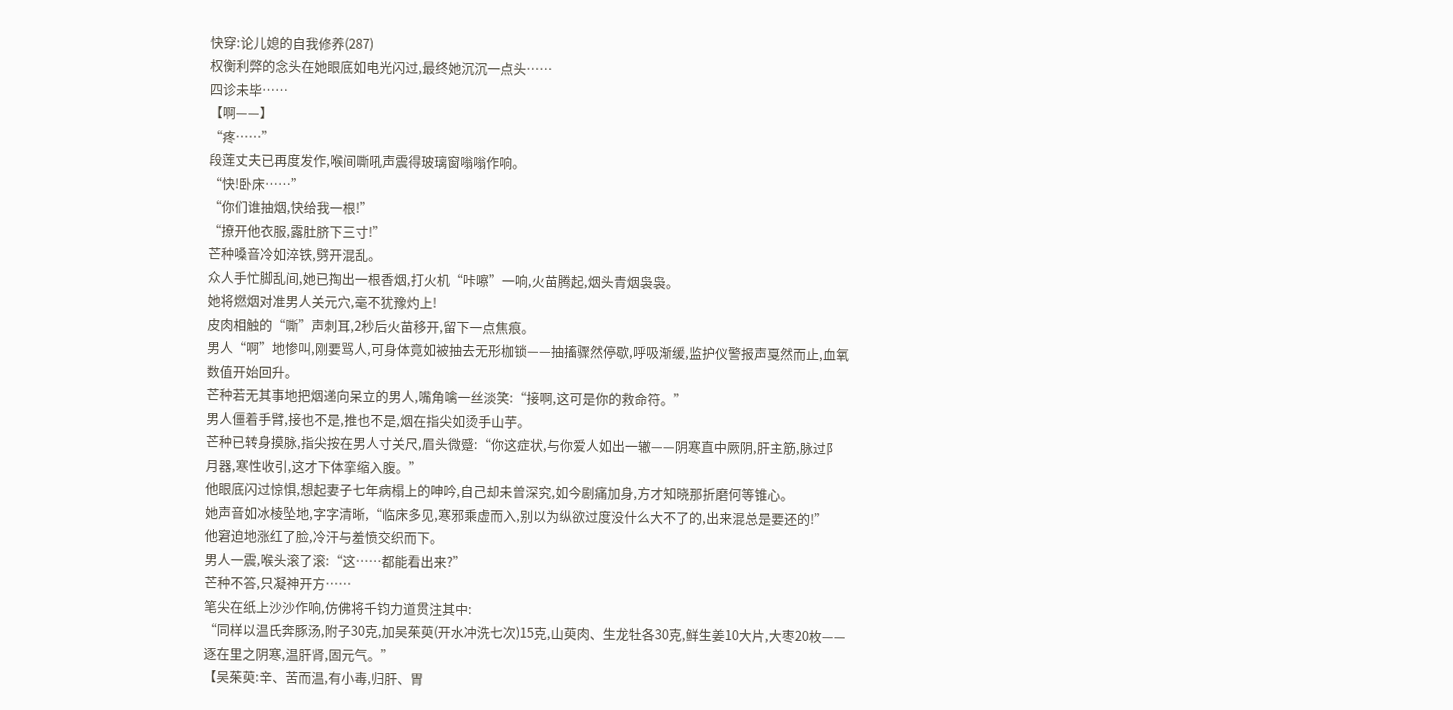快穿:论儿媳的自我修养(287)
权衡利弊的念头在她眼底如电光闪过,最终她沉沉一点头……
四诊未毕……
【啊——】
“疼……”
段莲丈夫已再度发作,喉间嘶吼声震得玻璃窗嗡嗡作响。
“快!卧床……”
“你们谁抽烟,快给我一根!”
“撩开他衣服,露肚脐下三寸!”
芒种嗓音冷如淬铁,劈开混乱。
众人手忙脚乱间,她已掏出一根香烟,打火机“咔嚓”一响,火苗腾起,烟头青烟袅袅。
她将燃烟对准男人关元穴,毫不犹豫灼上!
皮肉相触的“嘶”声刺耳,2秒后火苗移开,留下一点焦痕。
男人“啊”地惨叫,刚要骂人,可身体竟如被抽去无形枷锁——抽搐骤然停歇,呼吸渐缓,监护仪警报声戛然而止,血氧数值开始回升。
芒种若无其事地把烟递向呆立的男人,嘴角噙一丝淡笑:“接啊,这可是你的救命符。”
男人僵着手臂,接也不是,推也不是,烟在指尖如烫手山芋。
芒种已转身摸脉,指尖按在男人寸关尺,眉头微蹙:“你这症状,与你爱人如出一辙——阴寒直中厥阴,肝主筋,脉过阝月器,寒性收引,这才下体挛缩入腹。”
他眼底闪过惊惧,想起妻子七年病榻上的呻吟,自己却未曾深究,如今剧痛加身,方才知晓那折磨何等锥心。
她声音如冰棱坠地,字字清晰,“临床多见,寒邪乘虚而入,别以为纵欲过度没什么大不了的,出来混总是要还的!”
他窘迫地涨红了脸,冷汗与羞愤交织而下。
男人一震,喉头滚了滚:“这……都能看出来?”
芒种不答,只凝神开方……
笔尖在纸上沙沙作响,仿佛将千钧力道贯注其中:
“同样以温氏奔豚汤,附子30克,加吴茱萸(开水冲洗七次)15克,山萸肉、生龙牡各30克,鲜生姜10大片,大枣20枚——逐在里之阴寒,温肝肾,固元气。”
【吴茱萸:辛、苦而温,有小毒,归肝、胃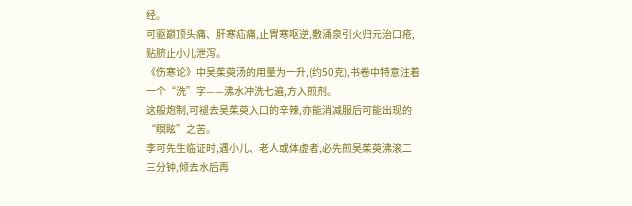经。
可驱巅顶头痛、肝寒疝痛,止胃寒呕逆,敷涌泉引火归元治口疮,贴脐止小儿泄泻。
《伤寒论》中吴茱萸汤的用量为一升,(约50克),书卷中特意注着一个“洗”字——沸水冲洗七遍,方入煎剂。
这般炮制,可褪去吴茱萸入口的辛辣,亦能消减服后可能出现的“瞑眩”之苦。
李可先生临证时,遇小儿、老人或体虚者,必先煎吴茱萸沸滚二三分钟,倾去水后再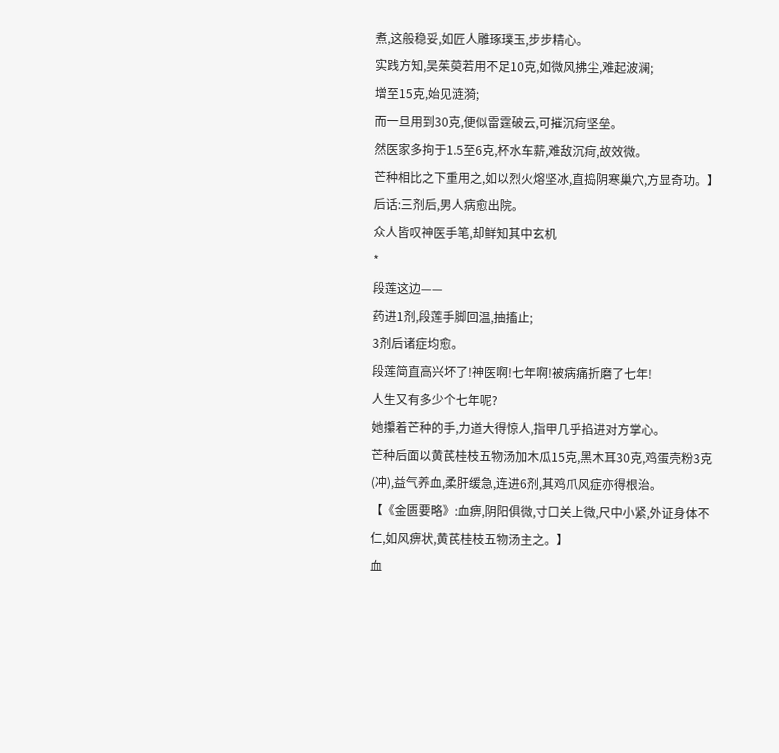煮,这般稳妥,如匠人雕琢璞玉,步步精心。
实践方知,吴茱萸若用不足10克,如微风拂尘,难起波澜;
增至15克,始见涟漪;
而一旦用到30克,便似雷霆破云,可摧沉疴坚垒。
然医家多拘于1.5至6克,杯水车薪,难敌沉疴,故效微。
芒种相比之下重用之,如以烈火熔坚冰,直捣阴寒巢穴,方显奇功。】
后话:三剂后,男人病愈出院。
众人皆叹神医手笔,却鲜知其中玄机
*
段莲这边——
药进1剂,段莲手脚回温,抽搐止;
3剂后诸症均愈。
段莲简直高兴坏了!神医啊!七年啊!被病痛折磨了七年!
人生又有多少个七年呢?
她攥着芒种的手,力道大得惊人,指甲几乎掐进对方掌心。
芒种后面以黄芪桂枝五物汤加木瓜15克,黑木耳30克,鸡蛋壳粉3克(冲),益气养血,柔肝缓急,连进6剂,其鸡爪风症亦得根治。
【《金匮要略》:血痹,阴阳俱微,寸口关上微,尺中小紧,外证身体不仁,如风痹状,黄芪桂枝五物汤主之。】
血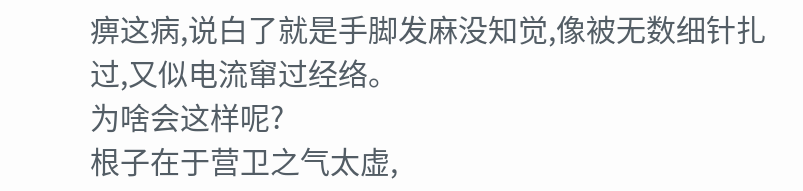痹这病,说白了就是手脚发麻没知觉,像被无数细针扎过,又似电流窜过经络。
为啥会这样呢?
根子在于营卫之气太虚,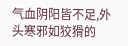气血阴阳皆不足,外头寒邪如狡猾的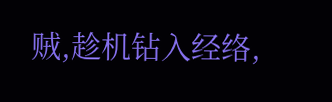贼,趁机钻入经络,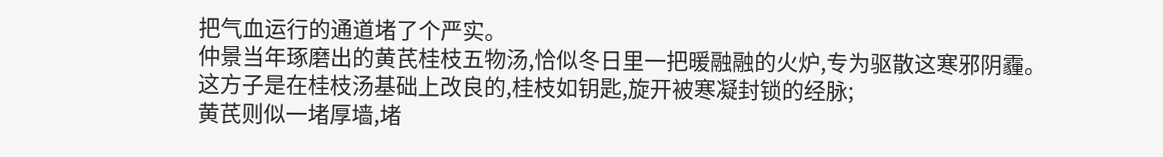把气血运行的通道堵了个严实。
仲景当年琢磨出的黄芪桂枝五物汤,恰似冬日里一把暖融融的火炉,专为驱散这寒邪阴霾。
这方子是在桂枝汤基础上改良的,桂枝如钥匙,旋开被寒凝封锁的经脉;
黄芪则似一堵厚墙,堵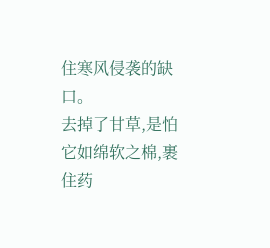住寒风侵袭的缺口。
去掉了甘草,是怕它如绵软之棉,裹住药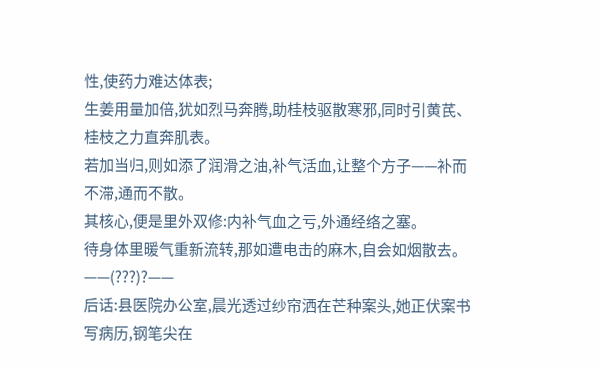性,使药力难达体表;
生姜用量加倍,犹如烈马奔腾,助桂枝驱散寒邪,同时引黄芪、桂枝之力直奔肌表。
若加当归,则如添了润滑之油,补气活血,让整个方子——补而不滞,通而不散。
其核心,便是里外双修:内补气血之亏,外通经络之塞。
待身体里暖气重新流转,那如遭电击的麻木,自会如烟散去。
——(???)?——
后话:县医院办公室,晨光透过纱帘洒在芒种案头,她正伏案书写病历,钢笔尖在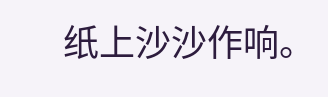纸上沙沙作响。